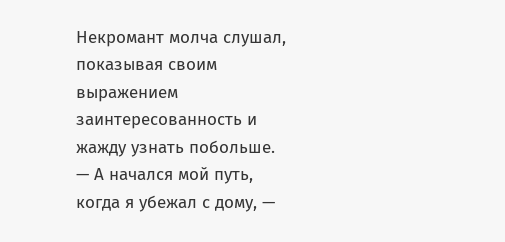Некромант молча слушал, показывая своим выражением заинтересованность и жажду узнать побольше.
— А начался мой путь, когда я убежал с дому, —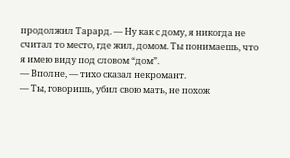продолжил Тарард. — Ну как с дому, я никогда не считал то место, где жил, домом. Ты понимаешь, что я имею виду под словом “дом”.
— Вполне, — тихо сказал некромант.
— Ты, говоришь, убил свою мать, не похож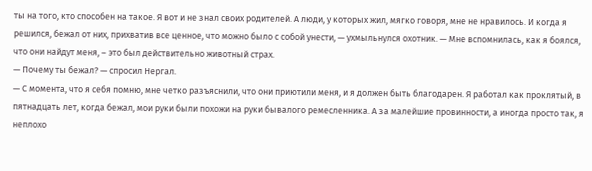ты на того, кто способен на такое. Я вот и не знал своих родителей. А люди, у которых жил, мягко говоря, мне не нравилось. И когда я решился, бежал от них, прихватив все ценное, что можно было с собой унести, — ухмыльнулся охотник. — Мне вспомнилась, как я боялся, что они найдут меня, – это был действительно животный страх.
— Почему ты бежал? — спросил Нергал.
— С момента, что я себя помню, мне четко разъяснили, что они приютили меня, и я должен быть благодарен. Я работал как проклятый, в пятнадцать лет, когда бежал, мои руки были похожи на руки бывалого ремесленника. А за малейшие провинности, а иногда просто так, я неплохо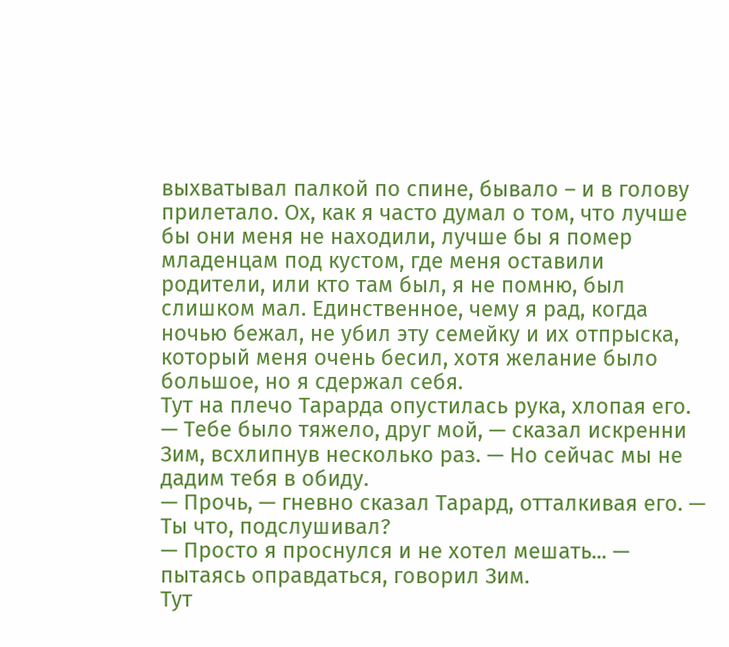выхватывал палкой по спине, бывало – и в голову прилетало. Ох, как я часто думал о том, что лучше бы они меня не находили, лучше бы я помер младенцам под кустом, где меня оставили родители, или кто там был, я не помню, был слишком мал. Единственное, чему я рад, когда ночью бежал, не убил эту семейку и их отпрыска, который меня очень бесил, хотя желание было большое, но я сдержал себя.
Тут на плечо Тарарда опустилась рука, хлопая его.
— Тебе было тяжело, друг мой, — сказал искренни Зим, всхлипнув несколько раз. — Но сейчас мы не дадим тебя в обиду.
— Прочь, — гневно сказал Тарард, отталкивая его. — Ты что, подслушивал?
— Просто я проснулся и не хотел мешать... — пытаясь оправдаться, говорил Зим.
Тут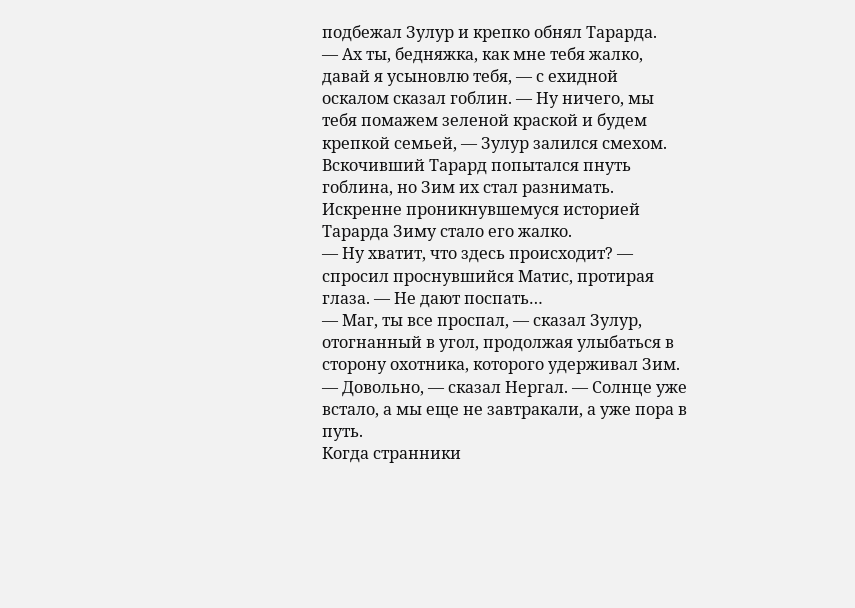подбежал Зулур и крепко обнял Тарарда.
— Ах ты, бедняжка, как мне тебя жалко, давай я усыновлю тебя, — с ехидной оскалом сказал гоблин. — Ну ничего, мы тебя помажем зеленой краской и будем крепкой семьей, — Зулур залился смехом.
Вскочивший Тарард попытался пнуть гоблина, но Зим их стал разнимать. Искренне проникнувшемуся историей Тарарда Зиму стало его жалко.
— Ну хватит, что здесь происходит? — спросил проснувшийся Матис, протирая глаза. — Не дают поспать…
— Маг, ты все проспал, — сказал Зулур, отогнанный в угол, продолжая улыбаться в сторону охотника, которого удерживал Зим.
— Довольно, — сказал Нергал. — Солнце уже встало, а мы еще не завтракали, а уже пора в путь.
Когда странники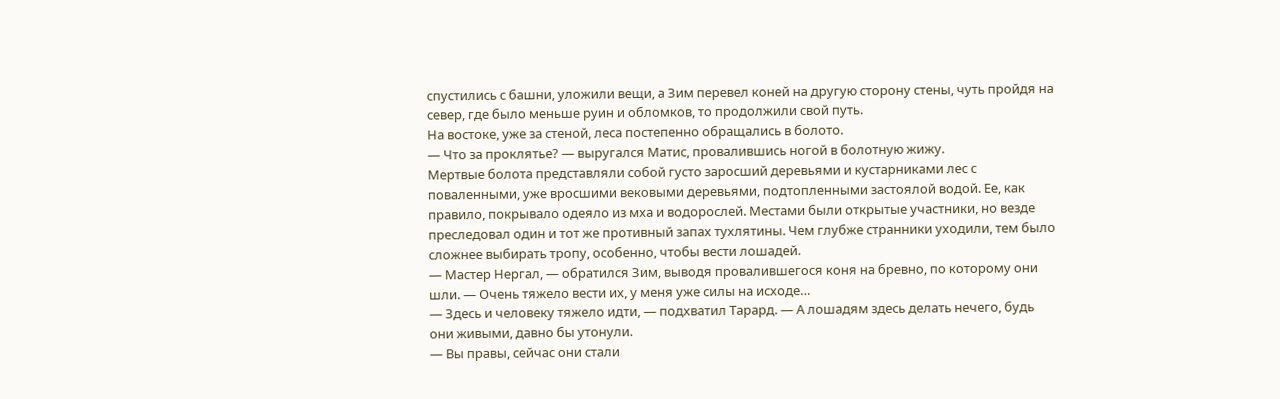спустились с башни, уложили вещи, а Зим перевел коней на другую сторону стены, чуть пройдя на север, где было меньше руин и обломков, то продолжили свой путь.
На востоке, уже за стеной, леса постепенно обращались в болото.
— Что за проклятье? — выругался Матис, провалившись ногой в болотную жижу.
Мертвые болота представляли собой густо заросший деревьями и кустарниками лес с поваленными, уже вросшими вековыми деревьями, подтопленными застоялой водой. Ее, как правило, покрывало одеяло из мха и водорослей. Местами были открытые участники, но везде преследовал один и тот же противный запах тухлятины. Чем глубже странники уходили, тем было сложнее выбирать тропу, особенно, чтобы вести лошадей.
— Мастер Нергал, — обратился Зим, выводя провалившегося коня на бревно, по которому они шли. — Очень тяжело вести их, у меня уже силы на исходе…
— Здесь и человеку тяжело идти, — подхватил Тарард. — А лошадям здесь делать нечего, будь они живыми, давно бы утонули.
— Вы правы, сейчас они стали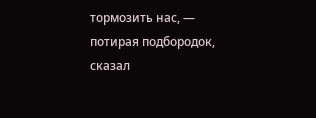тормозить нас, — потирая подбородок, сказал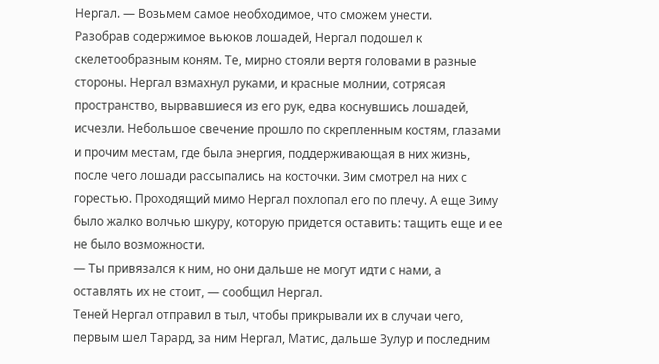Нергал. — Возьмем самое необходимое, что сможем унести.
Разобрав содержимое вьюков лошадей, Нергал подошел к скелетообразным коням. Те, мирно стояли вертя головами в разные стороны. Нергал взмахнул руками, и красные молнии, сотрясая пространство, вырвавшиеся из его рук, едва коснувшись лошадей, исчезли. Небольшое свечение прошло по скрепленным костям, глазами и прочим местам, где была энергия, поддерживающая в них жизнь, после чего лошади рассыпались на косточки. Зим смотрел на них с горестью. Проходящий мимо Нергал похлопал его по плечу. А еще Зиму было жалко волчью шкуру, которую придется оставить: тащить еще и ее не было возможности.
— Ты привязался к ним, но они дальше не могут идти с нами, а оставлять их не стоит, — сообщил Нергал.
Теней Нергал отправил в тыл, чтобы прикрывали их в случаи чего, первым шел Тарард, за ним Нергал, Матис, дальше Зулур и последним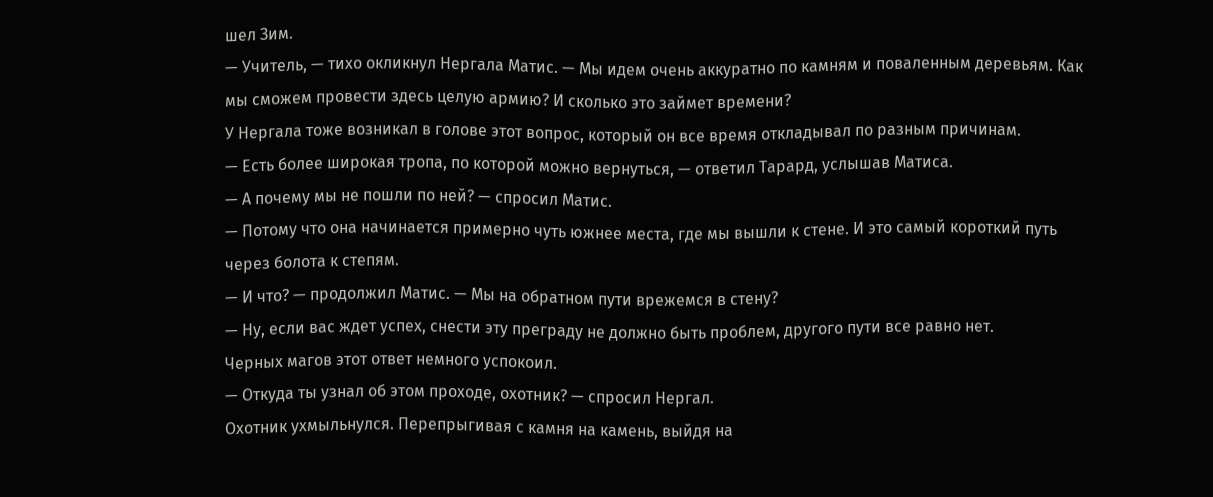шел Зим.
— Учитель, — тихо окликнул Нергала Матис. — Мы идем очень аккуратно по камням и поваленным деревьям. Как мы сможем провести здесь целую армию? И сколько это займет времени?
У Нергала тоже возникал в голове этот вопрос, который он все время откладывал по разным причинам.
— Есть более широкая тропа, по которой можно вернуться, — ответил Тарард, услышав Матиса.
— А почему мы не пошли по ней? — спросил Матис.
— Потому что она начинается примерно чуть южнее места, где мы вышли к стене. И это самый короткий путь через болота к степям.
— И что? — продолжил Матис. — Мы на обратном пути врежемся в стену?
— Ну, если вас ждет успех, снести эту преграду не должно быть проблем, другого пути все равно нет.
Черных магов этот ответ немного успокоил.
— Откуда ты узнал об этом проходе, охотник? — спросил Нергал.
Охотник ухмыльнулся. Перепрыгивая с камня на камень, выйдя на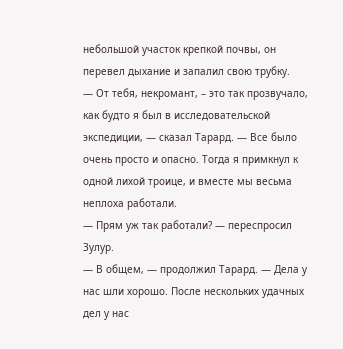небольшой участок крепкой почвы, он перевел дыхание и запалил свою трубку.
— От тебя, некромант, – это так прозвучало, как будто я был в исследовательской экспедиции, — сказал Тарард. — Все было очень просто и опасно. Тогда я примкнул к одной лихой троице, и вместе мы весьма неплоха работали.
— Прям уж так работали? — переспросил Зулур.
— В общем, — продолжил Тарард. — Дела у нас шли хорошо. После нескольких удачных дел у нас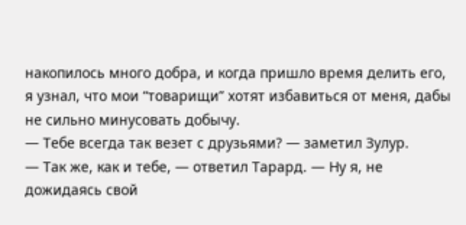накопилось много добра, и когда пришло время делить его, я узнал, что мои “товарищи” хотят избавиться от меня, дабы не сильно минусовать добычу.
— Тебе всегда так везет с друзьями? — заметил Зулур.
— Так же, как и тебе, — ответил Тарард. — Ну я, не дожидаясь свой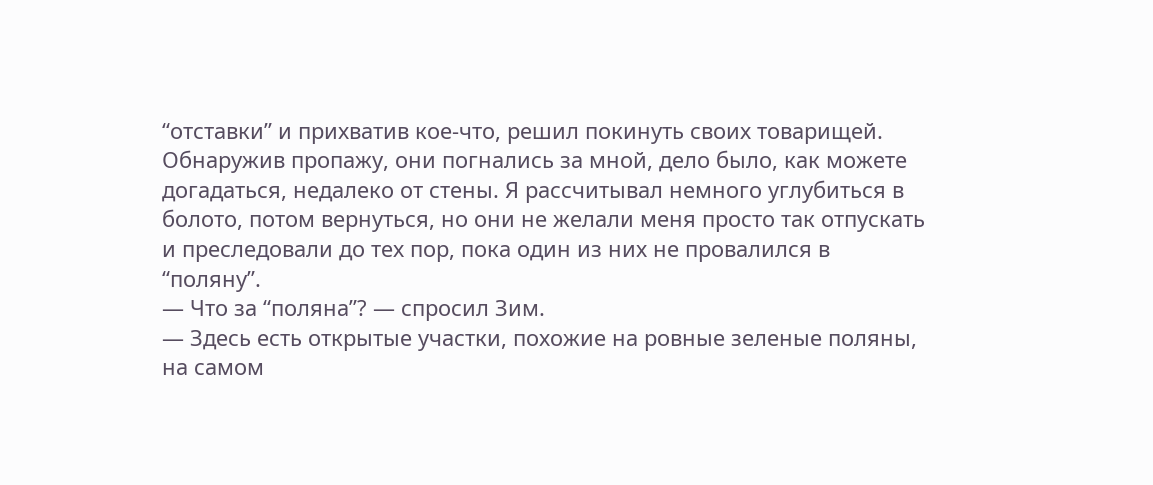“отставки” и прихватив кое-что, решил покинуть своих товарищей. Обнаружив пропажу, они погнались за мной, дело было, как можете догадаться, недалеко от стены. Я рассчитывал немного углубиться в болото, потом вернуться, но они не желали меня просто так отпускать и преследовали до тех пор, пока один из них не провалился в “поляну”.
— Что за “поляна”? — спросил Зим.
— Здесь есть открытые участки, похожие на ровные зеленые поляны, на самом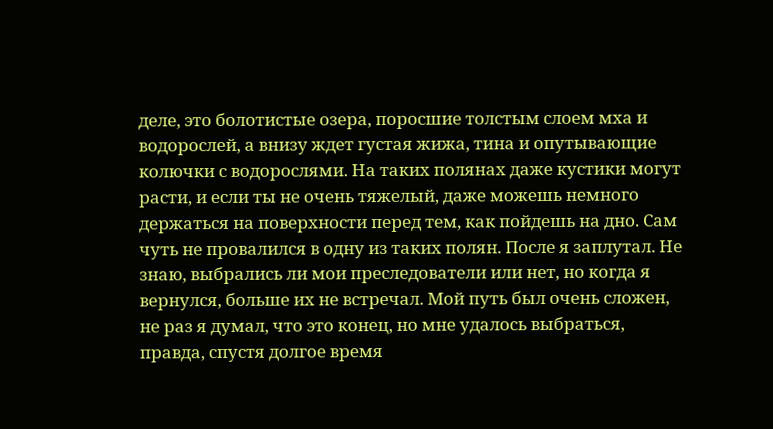деле, это болотистые озера, поросшие толстым слоем мха и водорослей, а внизу ждет густая жижа, тина и опутывающие колючки с водорослями. На таких полянах даже кустики могут расти, и если ты не очень тяжелый, даже можешь немного держаться на поверхности перед тем, как пойдешь на дно. Сам чуть не провалился в одну из таких полян. После я заплутал. Не знаю, выбрались ли мои преследователи или нет, но когда я вернулся, больше их не встречал. Мой путь был очень сложен, не раз я думал, что это конец, но мне удалось выбраться, правда, спустя долгое время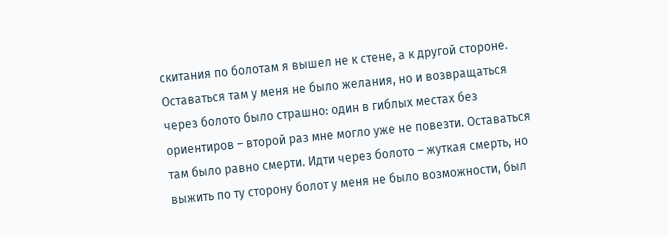скитания по болотам я вышел не к стене, а к другой стороне. Оставаться там у меня не было желания, но и возвращаться через болото было страшно: один в гиблых местах без ориентиров – второй раз мне могло уже не повезти. Оставаться там было равно смерти. Идти через болото – жуткая смерть, но выжить по ту сторону болот у меня не было возможности, был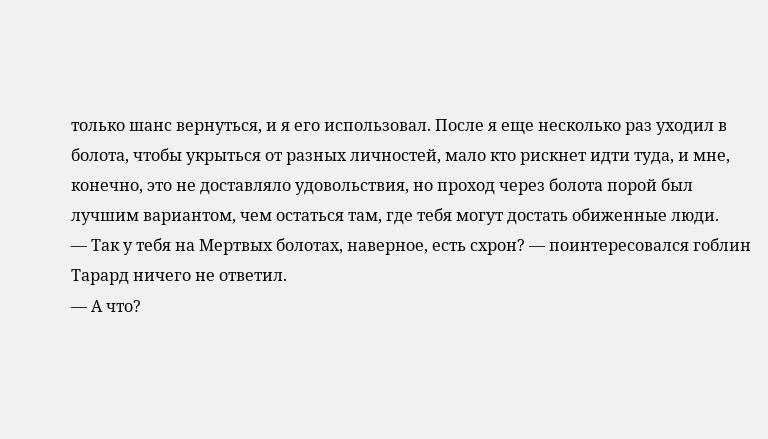только шанс вернуться, и я его использовал. После я еще несколько раз уходил в болота, чтобы укрыться от разных личностей, мало кто рискнет идти туда, и мне, конечно, это не доставляло удовольствия, но проход через болота порой был лучшим вариантом, чем остаться там, где тебя могут достать обиженные люди.
— Так у тебя на Мертвых болотах, наверное, есть схрон? — поинтересовался гоблин
Тарард ничего не ответил.
— А что?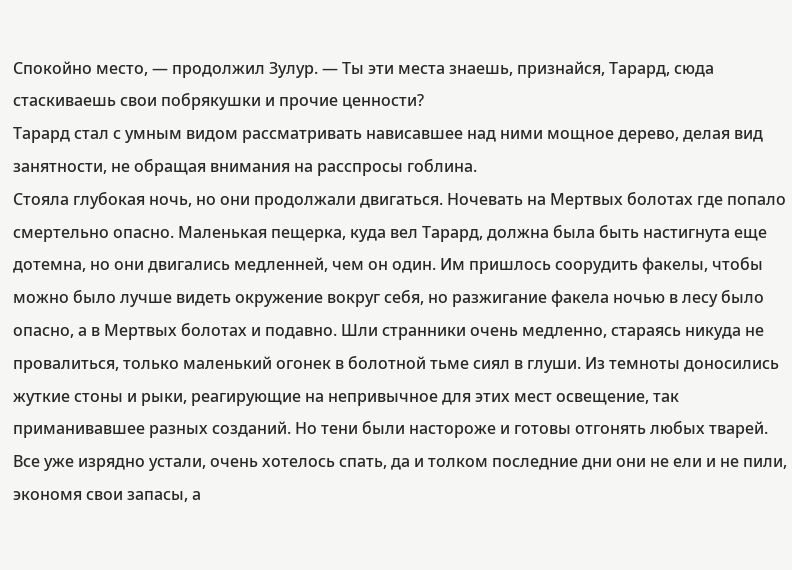Спокойно место, — продолжил Зулур. — Ты эти места знаешь, признайся, Тарард, сюда стаскиваешь свои побрякушки и прочие ценности?
Тарард стал с умным видом рассматривать нависавшее над ними мощное дерево, делая вид занятности, не обращая внимания на расспросы гоблина.
Стояла глубокая ночь, но они продолжали двигаться. Ночевать на Мертвых болотах где попало смертельно опасно. Маленькая пещерка, куда вел Тарард, должна была быть настигнута еще дотемна, но они двигались медленней, чем он один. Им пришлось соорудить факелы, чтобы можно было лучше видеть окружение вокруг себя, но разжигание факела ночью в лесу было опасно, а в Мертвых болотах и подавно. Шли странники очень медленно, стараясь никуда не провалиться, только маленький огонек в болотной тьме сиял в глуши. Из темноты доносились жуткие стоны и рыки, реагирующие на непривычное для этих мест освещение, так приманивавшее разных созданий. Но тени были настороже и готовы отгонять любых тварей.
Все уже изрядно устали, очень хотелось спать, да и толком последние дни они не ели и не пили, экономя свои запасы, а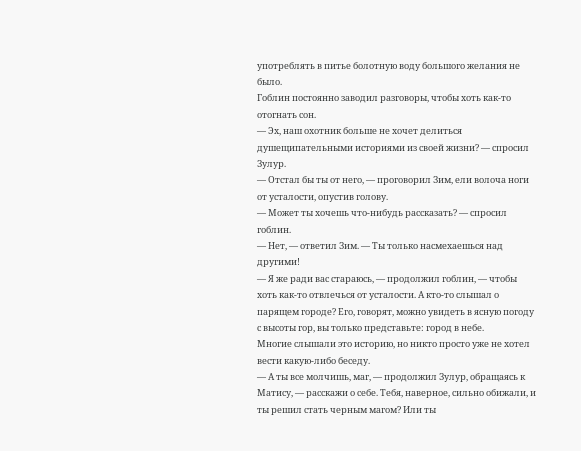употреблять в питье болотную воду большого желания не было.
Гоблин постоянно заводил разговоры, чтобы хоть как-то отогнать сон.
— Эх, наш охотник больше не хочет делиться душещипательными историями из своей жизни? — спросил Зулур.
— Отстал бы ты от него, — проговорил Зим, ели волоча ноги от усталости, опустив голову.
— Может ты хочешь что-нибудь рассказать? — спросил гоблин.
— Нет, — ответил Зим. — Ты только насмехаешься над другими!
— Я же ради вас стараюсь, — продолжил гоблин, — чтобы хоть как-то отвлечься от усталости. А кто-то слышал о парящем городе? Его, говорят, можно увидеть в ясную погоду с высоты гор, вы только представьте: город в небе.
Многие слышали это историю, но никто просто уже не хотел вести какую-либо беседу.
— А ты все молчишь, маг, — продолжил Зулур, обращаясь к Матису, — расскажи о себе. Тебя, наверное, сильно обижали, и ты решил стать черным магом? Или ты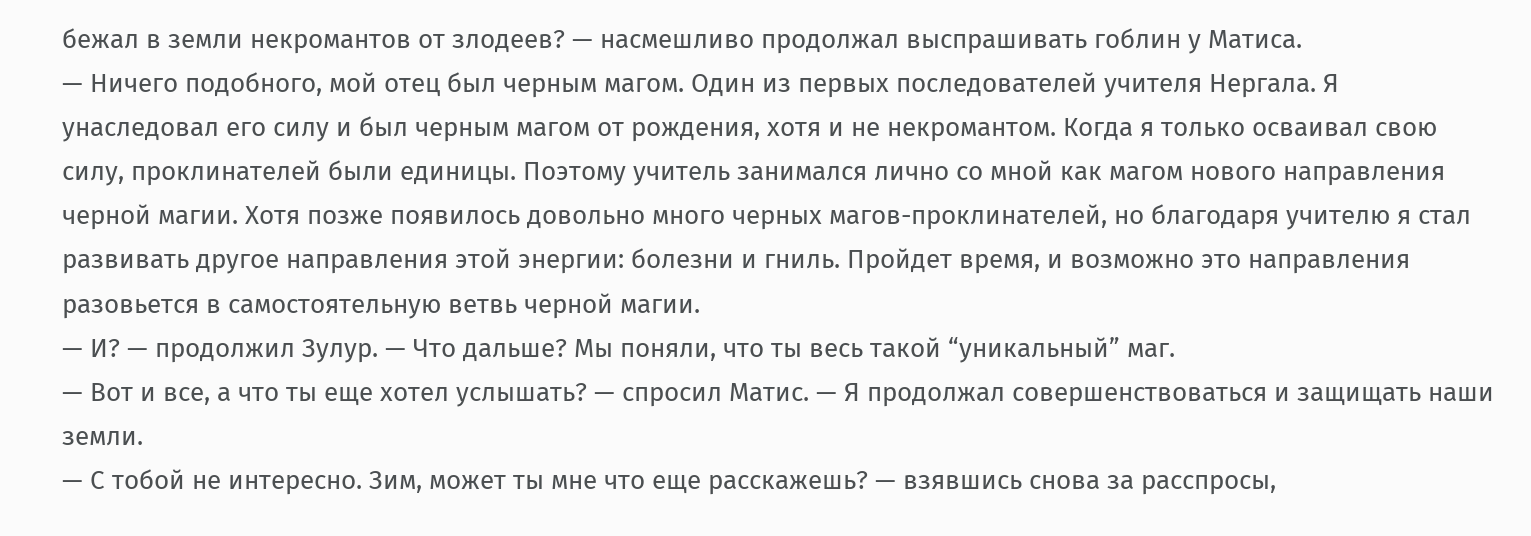бежал в земли некромантов от злодеев? — насмешливо продолжал выспрашивать гоблин у Матиса.
— Ничего подобного, мой отец был черным магом. Один из первых последователей учителя Нергала. Я унаследовал его силу и был черным магом от рождения, хотя и не некромантом. Когда я только осваивал свою силу, проклинателей были единицы. Поэтому учитель занимался лично со мной как магом нового направления черной магии. Хотя позже появилось довольно много черных магов-проклинателей, но благодаря учителю я стал развивать другое направления этой энергии: болезни и гниль. Пройдет время, и возможно это направления разовьется в самостоятельную ветвь черной магии.
— И? — продолжил Зулур. — Что дальше? Мы поняли, что ты весь такой “уникальный” маг.
— Вот и все, а что ты еще хотел услышать? — спросил Матис. — Я продолжал совершенствоваться и защищать наши земли.
— С тобой не интересно. Зим, может ты мне что еще расскажешь? — взявшись снова за расспросы,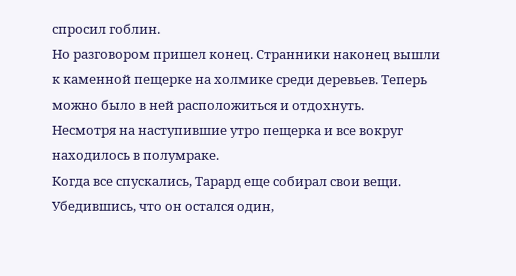спросил гоблин.
Но разговором пришел конец. Странники наконец вышли к каменной пещерке на холмике среди деревьев. Теперь можно было в ней расположиться и отдохнуть.
Несмотря на наступившие утро пещерка и все вокруг находилось в полумраке.
Когда все спускались, Тарард еще собирал свои вещи. Убедившись, что он остался один,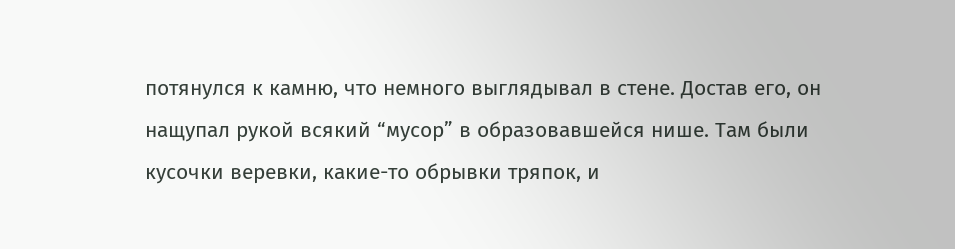потянулся к камню, что немного выглядывал в стене. Достав его, он нащупал рукой всякий “мусор” в образовавшейся нише. Там были кусочки веревки, какие-то обрывки тряпок, и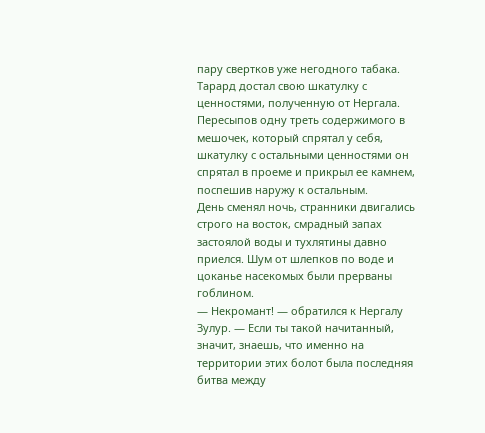пару свертков уже негодного табака. Тарард достал свою шкатулку с ценностями, полученную от Нергала. Пересыпов одну треть содержимого в мешочек, который спрятал у себя, шкатулку с остальными ценностями он спрятал в проеме и прикрыл ее камнем, поспешив наружу к остальным.
День сменял ночь, странники двигались строго на восток, смрадный запах застоялой воды и тухлятины давно приелся. Шум от шлепков по воде и цоканье насекомых были прерваны гоблином.
— Некромант! — обратился к Нергалу Зулур. — Если ты такой начитанный, значит, знаешь, что именно на территории этих болот была последняя битва между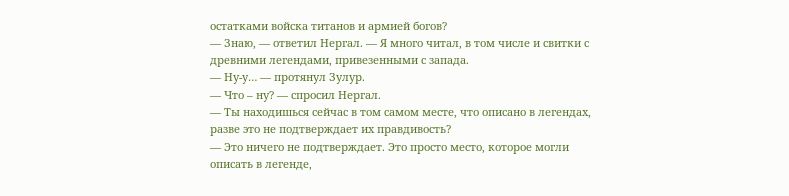остатками войска титанов и армией богов?
— Знаю, — ответил Нергал. — Я много читал, в том числе и свитки с древними легендами, привезенными с запада.
— Ну-у… — протянул Зулур.
— Что – ну? — спросил Нергал.
— Ты находишься сейчас в том самом месте, что описано в легендах, разве это не подтверждает их правдивость?
— Это ничего не подтверждает. Это просто место, которое могли описать в легенде,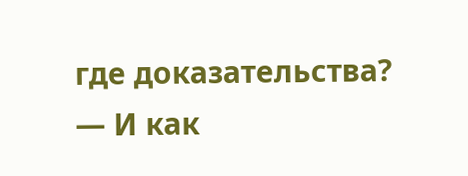где доказательства?
— И как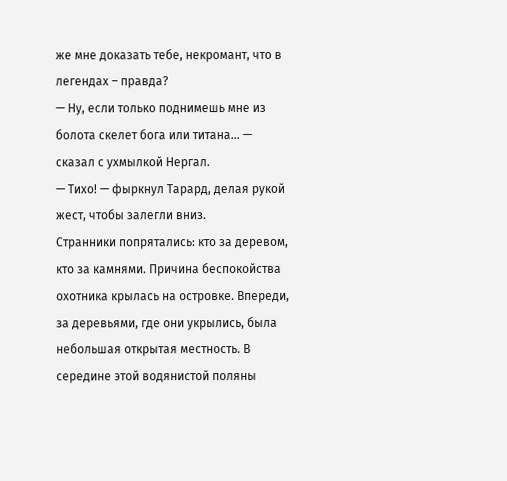же мне доказать тебе, некромант, что в легендах – правда?
— Ну, если только поднимешь мне из болота скелет бога или титана… — сказал с ухмылкой Нергал.
— Тихо! — фыркнул Тарард, делая рукой жест, чтобы залегли вниз.
Странники попрятались: кто за деревом, кто за камнями. Причина беспокойства охотника крылась на островке. Впереди, за деревьями, где они укрылись, была небольшая открытая местность. В середине этой водянистой поляны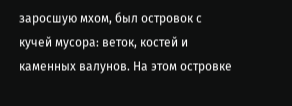заросшую мхом, был островок с кучей мусора: веток, костей и каменных валунов. На этом островке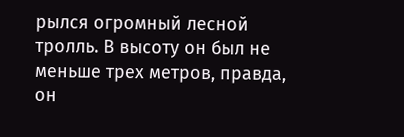рылся огромный лесной тролль. В высоту он был не меньше трех метров, правда, он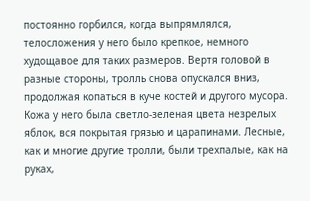постоянно горбился, когда выпрямлялся, телосложения у него было крепкое, немного худощавое для таких размеров. Вертя головой в разные стороны, тролль снова опускался вниз, продолжая копаться в куче костей и другого мусора. Кожа у него была светло-зеленая цвета незрелых яблок, вся покрытая грязью и царапинами. Лесные, как и многие другие тролли, были трехпалые, как на руках,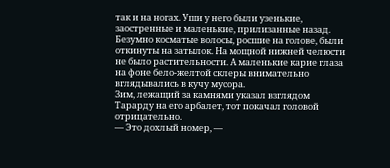так и на ногах. Уши у него были узенькие, заостренные и маленькие, прилизанные назад. Безумно косматые волосы, росшие на голове, были откинуты на затылок. На мощной нижней челюсти не было растительности. А маленькие карие глаза на фоне бело-желтой склеры внимательно вглядывались в кучу мусора.
Зим, лежащий за камнями указал взглядом Тарарду на его арбалет, тот покачал головой отрицательно.
— Это дохлый номер, —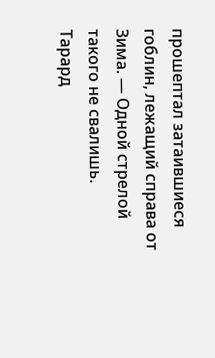прошептал затаившиеся гоблин, лежащий справа от Зима. — Одной стрелой такого не свалишь.
Тарард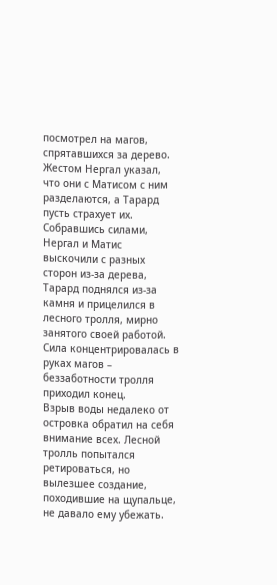посмотрел на магов, спрятавшихся за дерево. Жестом Нергал указал, что они с Матисом с ним разделаются, а Тарард пусть страхует их.
Собравшись силами, Нергал и Матис выскочили с разных сторон из-за дерева, Тарард поднялся из-за камня и прицелился в лесного тролля, мирно занятого своей работой.
Сила концентрировалась в руках магов – беззаботности тролля приходил конец.
Взрыв воды недалеко от островка обратил на себя внимание всех. Лесной тролль попытался ретироваться, но вылезшее создание, походившие на щупальце, не давало ему убежать.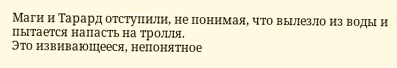Маги и Тарард отступили, не понимая, что вылезло из воды и пытается напасть на тролля.
Это извивающееся, непонятное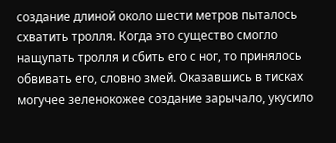создание длиной около шести метров пыталось схватить тролля. Когда это существо смогло нащупать тролля и сбить его с ног, то принялось обвивать его, словно змей. Оказавшись в тисках могучее зеленокожее создание зарычало, укусило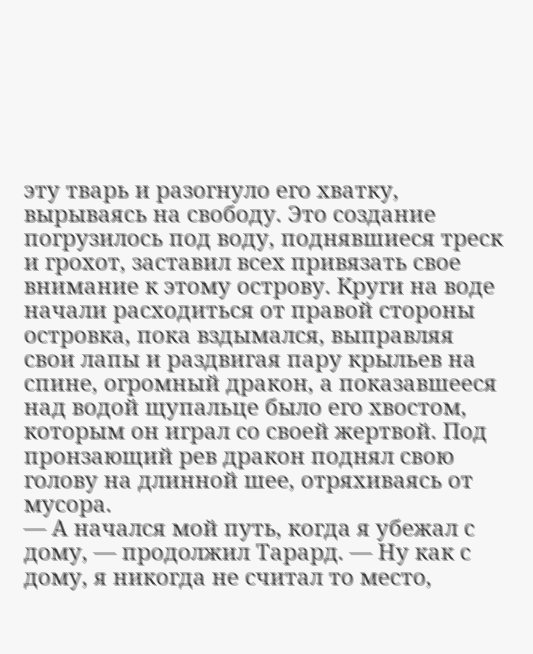эту тварь и разогнуло его хватку, вырываясь на свободу. Это создание погрузилось под воду, поднявшиеся треск и грохот, заставил всех привязать свое внимание к этому острову. Круги на воде начали расходиться от правой стороны островка, пока вздымался, выправляя свои лапы и раздвигая пару крыльев на спине, огромный дракон, а показавшееся над водой щупальце было его хвостом, которым он играл со своей жертвой. Под пронзающий рев дракон поднял свою голову на длинной шее, отряхиваясь от мусора.
— А начался мой путь, когда я убежал с дому, — продолжил Тарард. — Ну как с дому, я никогда не считал то место,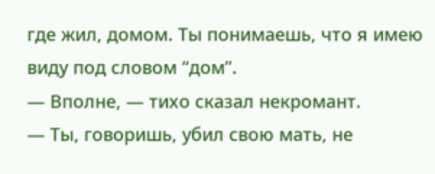где жил, домом. Ты понимаешь, что я имею виду под словом “дом”.
— Вполне, — тихо сказал некромант.
— Ты, говоришь, убил свою мать, не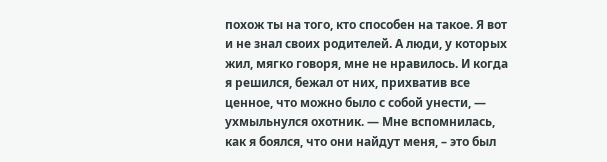похож ты на того, кто способен на такое. Я вот и не знал своих родителей. А люди, у которых жил, мягко говоря, мне не нравилось. И когда я решился, бежал от них, прихватив все ценное, что можно было с собой унести, — ухмыльнулся охотник. — Мне вспомнилась, как я боялся, что они найдут меня, – это был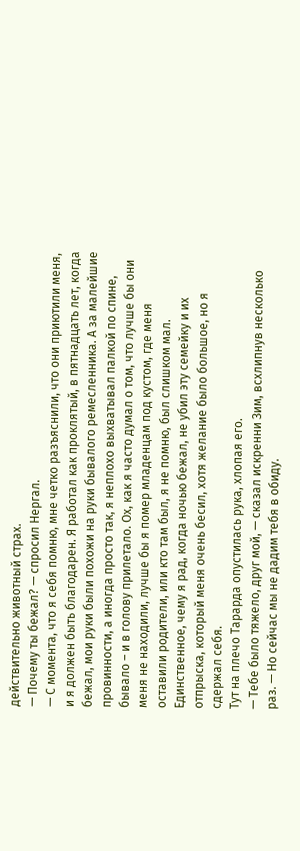действительно животный страх.
— Почему ты бежал? — спросил Нергал.
— С момента, что я себя помню, мне четко разъяснили, что они приютили меня, и я должен быть благодарен. Я работал как проклятый, в пятнадцать лет, когда бежал, мои руки были похожи на руки бывалого ремесленника. А за малейшие провинности, а иногда просто так, я неплохо выхватывал палкой по спине, бывало – и в голову прилетало. Ох, как я часто думал о том, что лучше бы они меня не находили, лучше бы я помер младенцам под кустом, где меня оставили родители, или кто там был, я не помню, был слишком мал. Единственное, чему я рад, когда ночью бежал, не убил эту семейку и их отпрыска, который меня очень бесил, хотя желание было большое, но я сдержал себя.
Тут на плечо Тарарда опустилась рука, хлопая его.
— Тебе было тяжело, друг мой, — сказал искренни Зим, всхлипнув несколько раз. — Но сейчас мы не дадим тебя в обиду.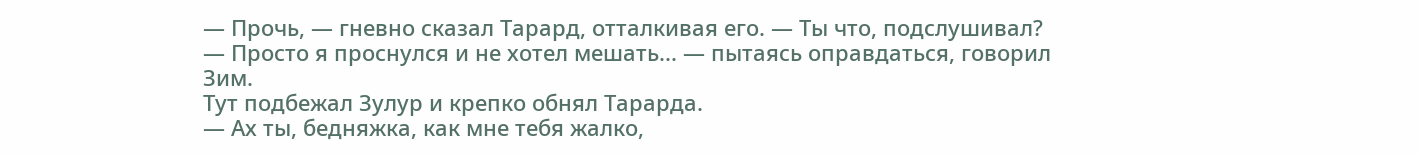— Прочь, — гневно сказал Тарард, отталкивая его. — Ты что, подслушивал?
— Просто я проснулся и не хотел мешать... — пытаясь оправдаться, говорил Зим.
Тут подбежал Зулур и крепко обнял Тарарда.
— Ах ты, бедняжка, как мне тебя жалко,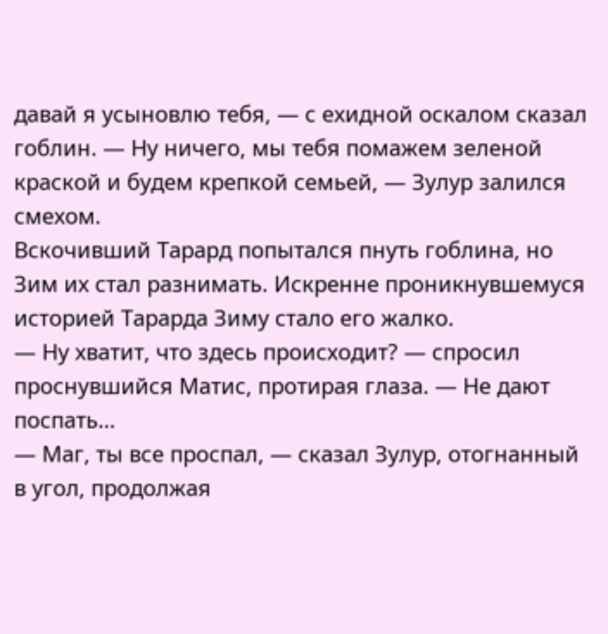давай я усыновлю тебя, — с ехидной оскалом сказал гоблин. — Ну ничего, мы тебя помажем зеленой краской и будем крепкой семьей, — Зулур залился смехом.
Вскочивший Тарард попытался пнуть гоблина, но Зим их стал разнимать. Искренне проникнувшемуся историей Тарарда Зиму стало его жалко.
— Ну хватит, что здесь происходит? — спросил проснувшийся Матис, протирая глаза. — Не дают поспать…
— Маг, ты все проспал, — сказал Зулур, отогнанный в угол, продолжая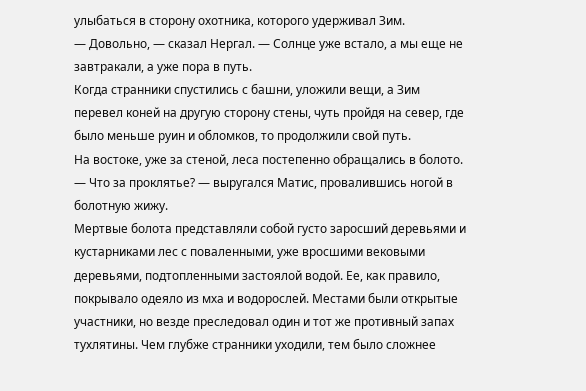улыбаться в сторону охотника, которого удерживал Зим.
— Довольно, — сказал Нергал. — Солнце уже встало, а мы еще не завтракали, а уже пора в путь.
Когда странники спустились с башни, уложили вещи, а Зим перевел коней на другую сторону стены, чуть пройдя на север, где было меньше руин и обломков, то продолжили свой путь.
На востоке, уже за стеной, леса постепенно обращались в болото.
— Что за проклятье? — выругался Матис, провалившись ногой в болотную жижу.
Мертвые болота представляли собой густо заросший деревьями и кустарниками лес с поваленными, уже вросшими вековыми деревьями, подтопленными застоялой водой. Ее, как правило, покрывало одеяло из мха и водорослей. Местами были открытые участники, но везде преследовал один и тот же противный запах тухлятины. Чем глубже странники уходили, тем было сложнее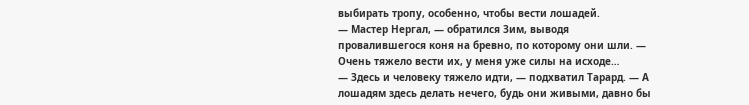выбирать тропу, особенно, чтобы вести лошадей.
— Мастер Нергал, — обратился Зим, выводя провалившегося коня на бревно, по которому они шли. — Очень тяжело вести их, у меня уже силы на исходе…
— Здесь и человеку тяжело идти, — подхватил Тарард. — А лошадям здесь делать нечего, будь они живыми, давно бы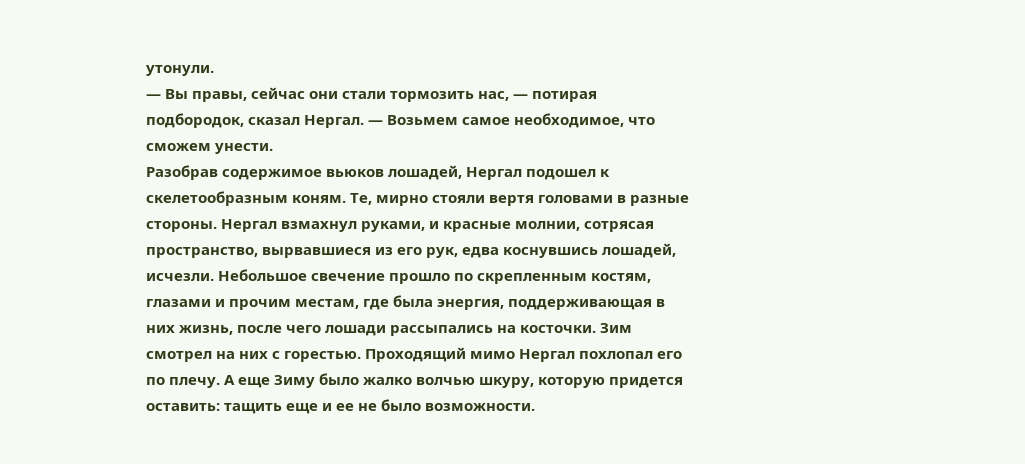утонули.
— Вы правы, сейчас они стали тормозить нас, — потирая подбородок, сказал Нергал. — Возьмем самое необходимое, что сможем унести.
Разобрав содержимое вьюков лошадей, Нергал подошел к скелетообразным коням. Те, мирно стояли вертя головами в разные стороны. Нергал взмахнул руками, и красные молнии, сотрясая пространство, вырвавшиеся из его рук, едва коснувшись лошадей, исчезли. Небольшое свечение прошло по скрепленным костям, глазами и прочим местам, где была энергия, поддерживающая в них жизнь, после чего лошади рассыпались на косточки. Зим смотрел на них с горестью. Проходящий мимо Нергал похлопал его по плечу. А еще Зиму было жалко волчью шкуру, которую придется оставить: тащить еще и ее не было возможности.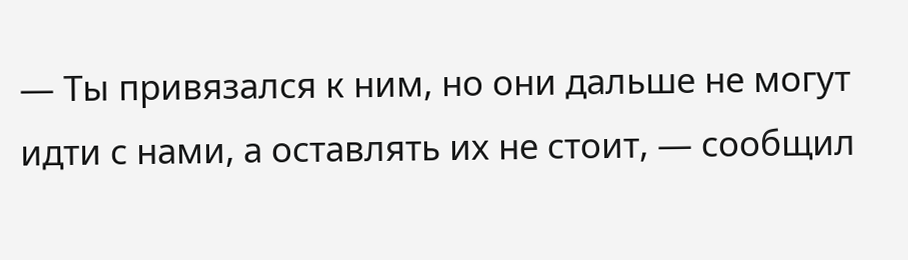— Ты привязался к ним, но они дальше не могут идти с нами, а оставлять их не стоит, — сообщил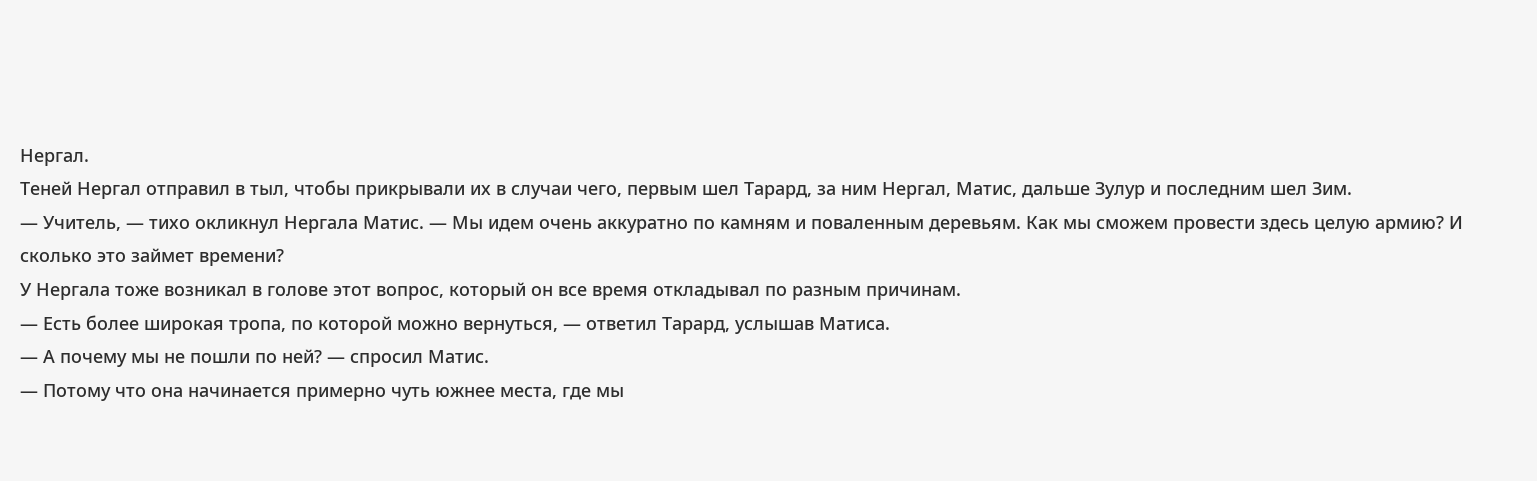Нергал.
Теней Нергал отправил в тыл, чтобы прикрывали их в случаи чего, первым шел Тарард, за ним Нергал, Матис, дальше Зулур и последним шел Зим.
— Учитель, — тихо окликнул Нергала Матис. — Мы идем очень аккуратно по камням и поваленным деревьям. Как мы сможем провести здесь целую армию? И сколько это займет времени?
У Нергала тоже возникал в голове этот вопрос, который он все время откладывал по разным причинам.
— Есть более широкая тропа, по которой можно вернуться, — ответил Тарард, услышав Матиса.
— А почему мы не пошли по ней? — спросил Матис.
— Потому что она начинается примерно чуть южнее места, где мы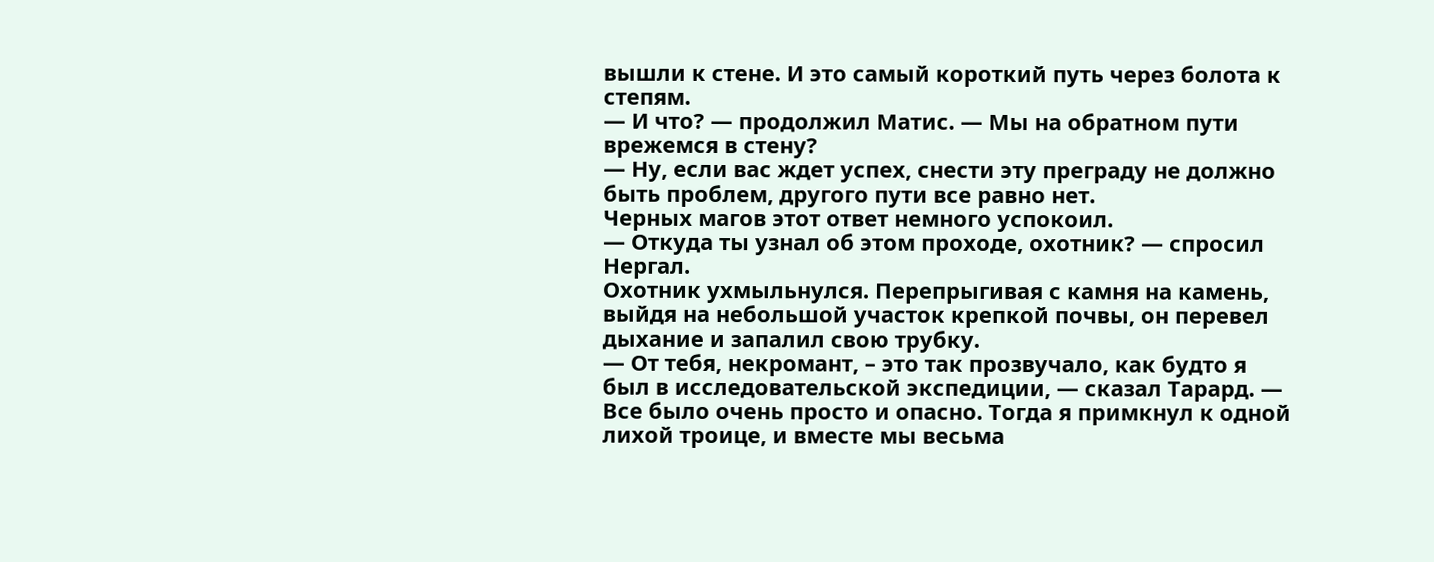вышли к стене. И это самый короткий путь через болота к степям.
— И что? — продолжил Матис. — Мы на обратном пути врежемся в стену?
— Ну, если вас ждет успех, снести эту преграду не должно быть проблем, другого пути все равно нет.
Черных магов этот ответ немного успокоил.
— Откуда ты узнал об этом проходе, охотник? — спросил Нергал.
Охотник ухмыльнулся. Перепрыгивая с камня на камень, выйдя на небольшой участок крепкой почвы, он перевел дыхание и запалил свою трубку.
— От тебя, некромант, – это так прозвучало, как будто я был в исследовательской экспедиции, — сказал Тарард. — Все было очень просто и опасно. Тогда я примкнул к одной лихой троице, и вместе мы весьма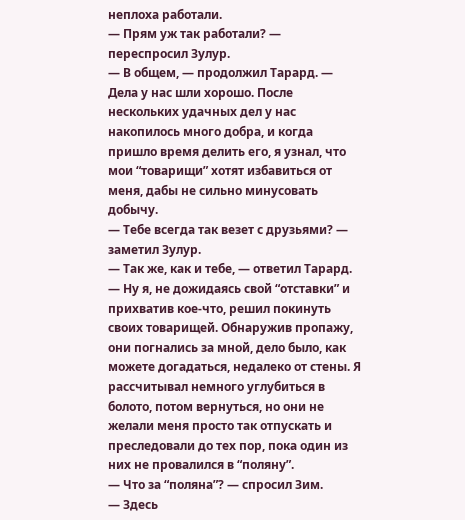неплоха работали.
— Прям уж так работали? — переспросил Зулур.
— В общем, — продолжил Тарард. — Дела у нас шли хорошо. После нескольких удачных дел у нас накопилось много добра, и когда пришло время делить его, я узнал, что мои “товарищи” хотят избавиться от меня, дабы не сильно минусовать добычу.
— Тебе всегда так везет с друзьями? — заметил Зулур.
— Так же, как и тебе, — ответил Тарард. — Ну я, не дожидаясь свой “отставки” и прихватив кое-что, решил покинуть своих товарищей. Обнаружив пропажу, они погнались за мной, дело было, как можете догадаться, недалеко от стены. Я рассчитывал немного углубиться в болото, потом вернуться, но они не желали меня просто так отпускать и преследовали до тех пор, пока один из них не провалился в “поляну”.
— Что за “поляна”? — спросил Зим.
— Здесь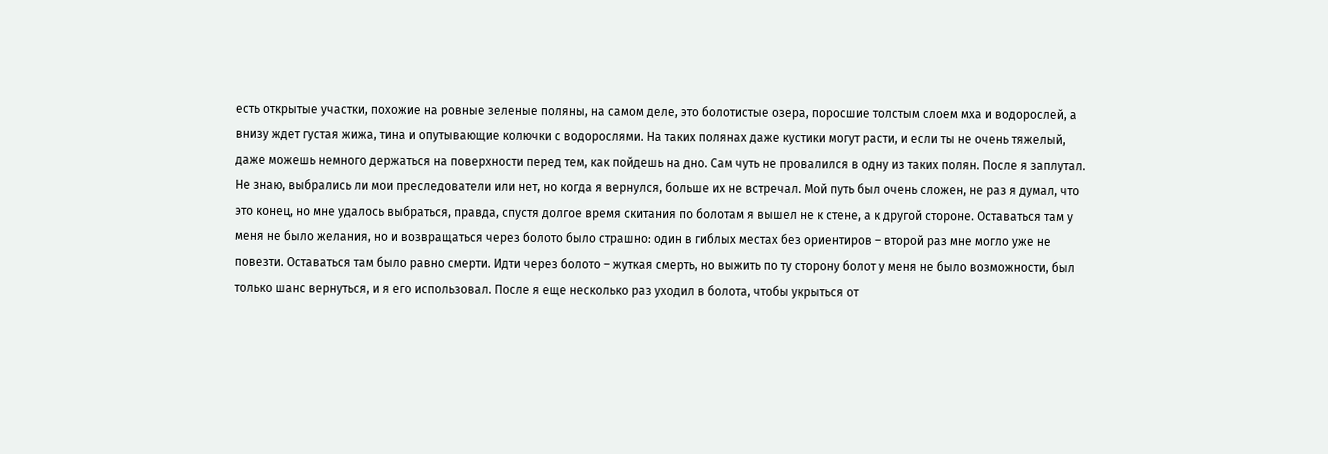есть открытые участки, похожие на ровные зеленые поляны, на самом деле, это болотистые озера, поросшие толстым слоем мха и водорослей, а внизу ждет густая жижа, тина и опутывающие колючки с водорослями. На таких полянах даже кустики могут расти, и если ты не очень тяжелый, даже можешь немного держаться на поверхности перед тем, как пойдешь на дно. Сам чуть не провалился в одну из таких полян. После я заплутал. Не знаю, выбрались ли мои преследователи или нет, но когда я вернулся, больше их не встречал. Мой путь был очень сложен, не раз я думал, что это конец, но мне удалось выбраться, правда, спустя долгое время скитания по болотам я вышел не к стене, а к другой стороне. Оставаться там у меня не было желания, но и возвращаться через болото было страшно: один в гиблых местах без ориентиров – второй раз мне могло уже не повезти. Оставаться там было равно смерти. Идти через болото – жуткая смерть, но выжить по ту сторону болот у меня не было возможности, был только шанс вернуться, и я его использовал. После я еще несколько раз уходил в болота, чтобы укрыться от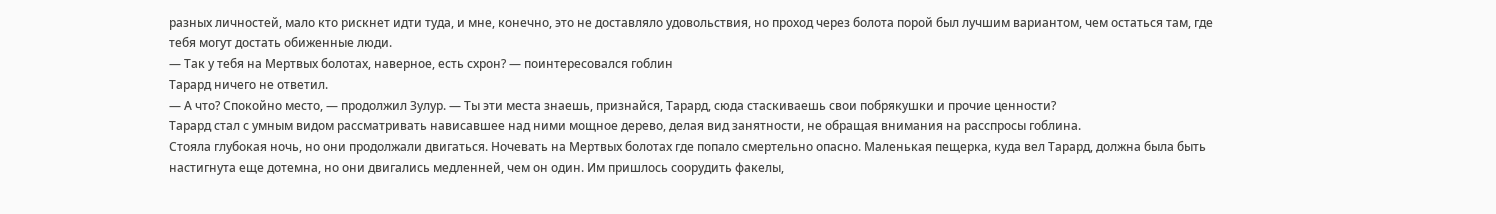разных личностей, мало кто рискнет идти туда, и мне, конечно, это не доставляло удовольствия, но проход через болота порой был лучшим вариантом, чем остаться там, где тебя могут достать обиженные люди.
— Так у тебя на Мертвых болотах, наверное, есть схрон? — поинтересовался гоблин
Тарард ничего не ответил.
— А что? Спокойно место, — продолжил Зулур. — Ты эти места знаешь, признайся, Тарард, сюда стаскиваешь свои побрякушки и прочие ценности?
Тарард стал с умным видом рассматривать нависавшее над ними мощное дерево, делая вид занятности, не обращая внимания на расспросы гоблина.
Стояла глубокая ночь, но они продолжали двигаться. Ночевать на Мертвых болотах где попало смертельно опасно. Маленькая пещерка, куда вел Тарард, должна была быть настигнута еще дотемна, но они двигались медленней, чем он один. Им пришлось соорудить факелы,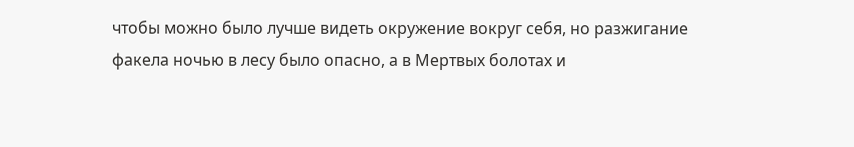чтобы можно было лучше видеть окружение вокруг себя, но разжигание факела ночью в лесу было опасно, а в Мертвых болотах и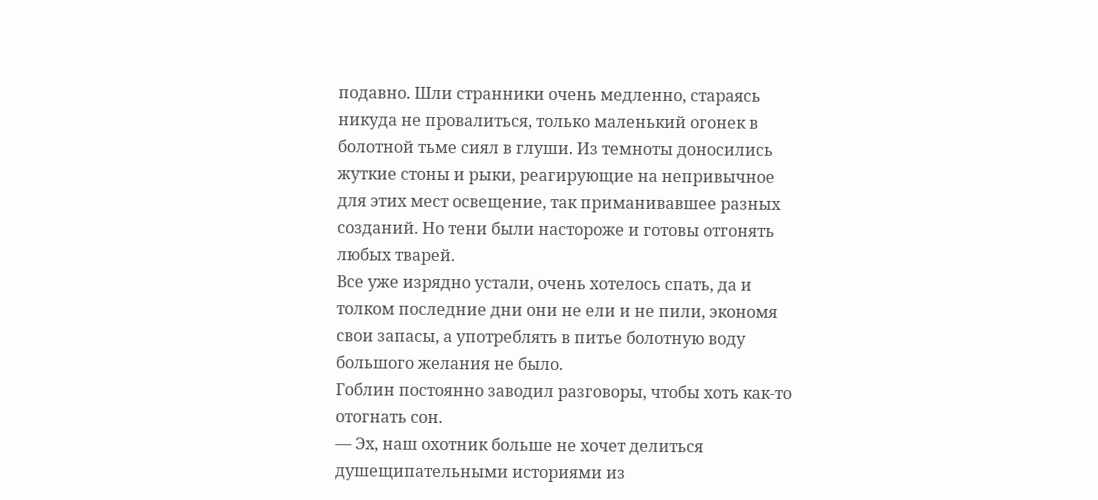подавно. Шли странники очень медленно, стараясь никуда не провалиться, только маленький огонек в болотной тьме сиял в глуши. Из темноты доносились жуткие стоны и рыки, реагирующие на непривычное для этих мест освещение, так приманивавшее разных созданий. Но тени были настороже и готовы отгонять любых тварей.
Все уже изрядно устали, очень хотелось спать, да и толком последние дни они не ели и не пили, экономя свои запасы, а употреблять в питье болотную воду большого желания не было.
Гоблин постоянно заводил разговоры, чтобы хоть как-то отогнать сон.
— Эх, наш охотник больше не хочет делиться душещипательными историями из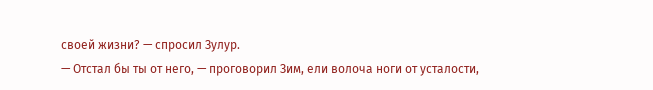своей жизни? — спросил Зулур.
— Отстал бы ты от него, — проговорил Зим, ели волоча ноги от усталости,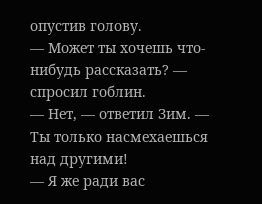опустив голову.
— Может ты хочешь что-нибудь рассказать? — спросил гоблин.
— Нет, — ответил Зим. — Ты только насмехаешься над другими!
— Я же ради вас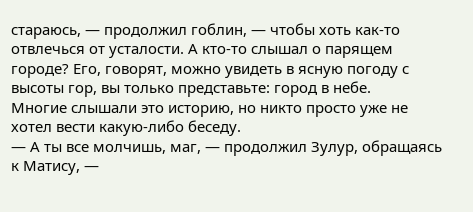стараюсь, — продолжил гоблин, — чтобы хоть как-то отвлечься от усталости. А кто-то слышал о парящем городе? Его, говорят, можно увидеть в ясную погоду с высоты гор, вы только представьте: город в небе.
Многие слышали это историю, но никто просто уже не хотел вести какую-либо беседу.
— А ты все молчишь, маг, — продолжил Зулур, обращаясь к Матису, —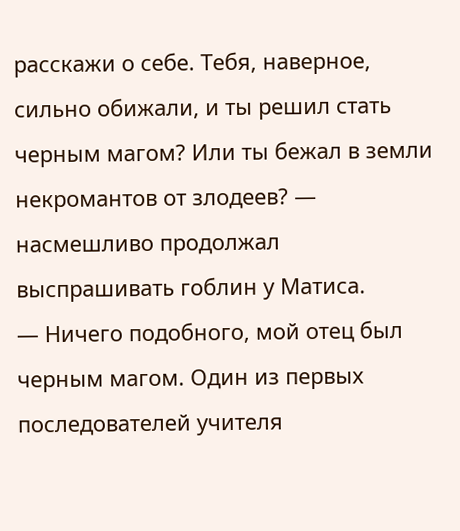расскажи о себе. Тебя, наверное, сильно обижали, и ты решил стать черным магом? Или ты бежал в земли некромантов от злодеев? — насмешливо продолжал выспрашивать гоблин у Матиса.
— Ничего подобного, мой отец был черным магом. Один из первых последователей учителя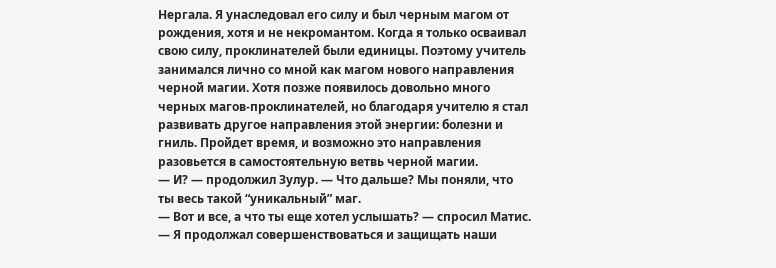Нергала. Я унаследовал его силу и был черным магом от рождения, хотя и не некромантом. Когда я только осваивал свою силу, проклинателей были единицы. Поэтому учитель занимался лично со мной как магом нового направления черной магии. Хотя позже появилось довольно много черных магов-проклинателей, но благодаря учителю я стал развивать другое направления этой энергии: болезни и гниль. Пройдет время, и возможно это направления разовьется в самостоятельную ветвь черной магии.
— И? — продолжил Зулур. — Что дальше? Мы поняли, что ты весь такой “уникальный” маг.
— Вот и все, а что ты еще хотел услышать? — спросил Матис. — Я продолжал совершенствоваться и защищать наши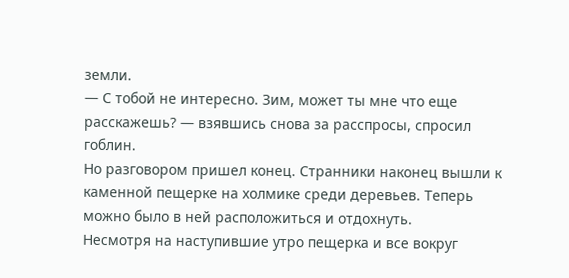земли.
— С тобой не интересно. Зим, может ты мне что еще расскажешь? — взявшись снова за расспросы, спросил гоблин.
Но разговором пришел конец. Странники наконец вышли к каменной пещерке на холмике среди деревьев. Теперь можно было в ней расположиться и отдохнуть.
Несмотря на наступившие утро пещерка и все вокруг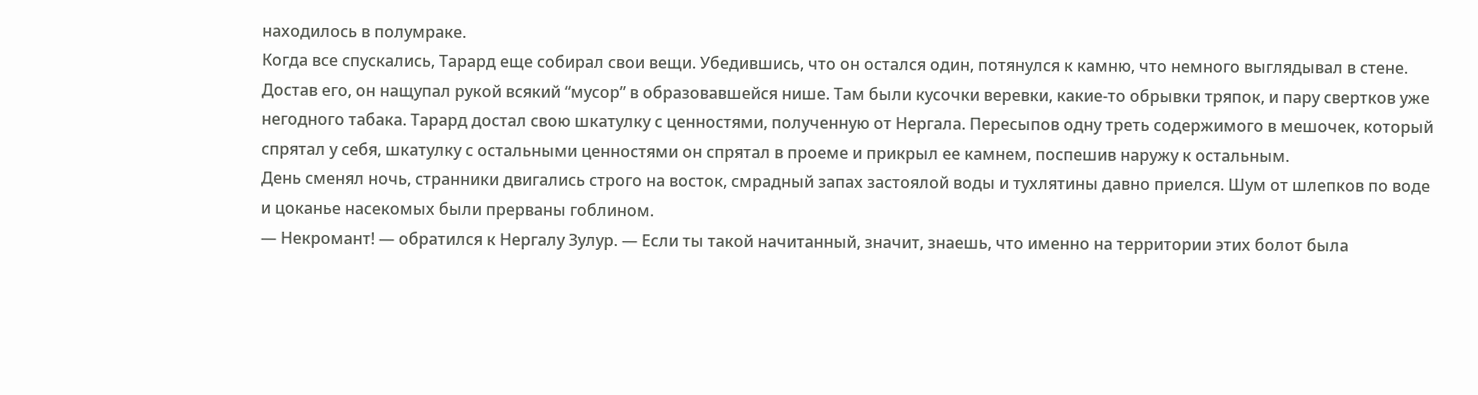находилось в полумраке.
Когда все спускались, Тарард еще собирал свои вещи. Убедившись, что он остался один, потянулся к камню, что немного выглядывал в стене. Достав его, он нащупал рукой всякий “мусор” в образовавшейся нише. Там были кусочки веревки, какие-то обрывки тряпок, и пару свертков уже негодного табака. Тарард достал свою шкатулку с ценностями, полученную от Нергала. Пересыпов одну треть содержимого в мешочек, который спрятал у себя, шкатулку с остальными ценностями он спрятал в проеме и прикрыл ее камнем, поспешив наружу к остальным.
День сменял ночь, странники двигались строго на восток, смрадный запах застоялой воды и тухлятины давно приелся. Шум от шлепков по воде и цоканье насекомых были прерваны гоблином.
— Некромант! — обратился к Нергалу Зулур. — Если ты такой начитанный, значит, знаешь, что именно на территории этих болот была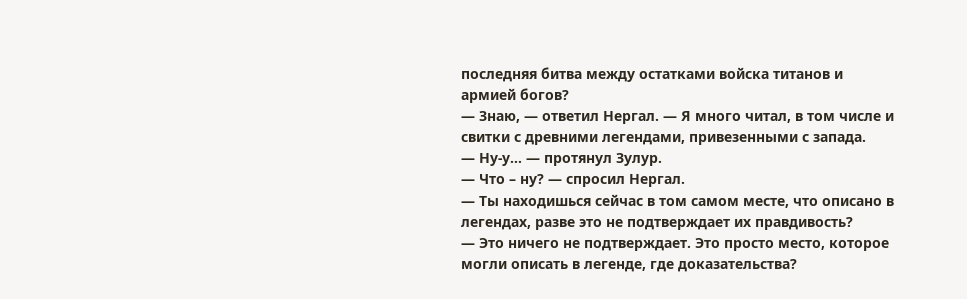последняя битва между остатками войска титанов и армией богов?
— Знаю, — ответил Нергал. — Я много читал, в том числе и свитки с древними легендами, привезенными с запада.
— Ну-у… — протянул Зулур.
— Что – ну? — спросил Нергал.
— Ты находишься сейчас в том самом месте, что описано в легендах, разве это не подтверждает их правдивость?
— Это ничего не подтверждает. Это просто место, которое могли описать в легенде, где доказательства?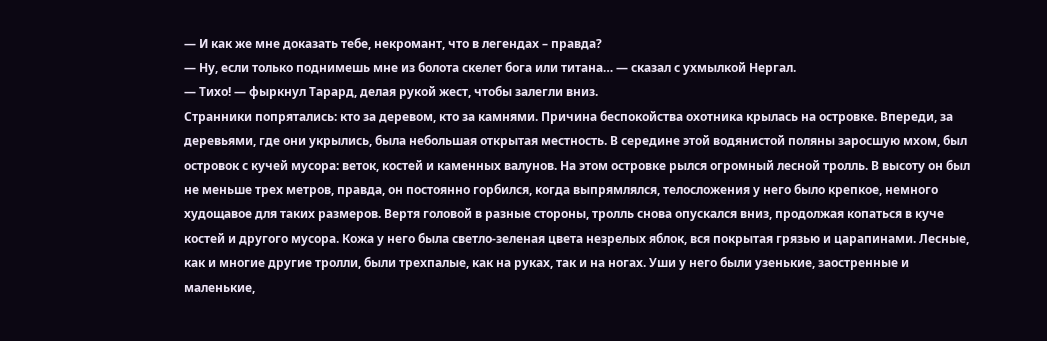— И как же мне доказать тебе, некромант, что в легендах – правда?
— Ну, если только поднимешь мне из болота скелет бога или титана… — сказал с ухмылкой Нергал.
— Тихо! — фыркнул Тарард, делая рукой жест, чтобы залегли вниз.
Странники попрятались: кто за деревом, кто за камнями. Причина беспокойства охотника крылась на островке. Впереди, за деревьями, где они укрылись, была небольшая открытая местность. В середине этой водянистой поляны заросшую мхом, был островок с кучей мусора: веток, костей и каменных валунов. На этом островке рылся огромный лесной тролль. В высоту он был не меньше трех метров, правда, он постоянно горбился, когда выпрямлялся, телосложения у него было крепкое, немного худощавое для таких размеров. Вертя головой в разные стороны, тролль снова опускался вниз, продолжая копаться в куче костей и другого мусора. Кожа у него была светло-зеленая цвета незрелых яблок, вся покрытая грязью и царапинами. Лесные, как и многие другие тролли, были трехпалые, как на руках, так и на ногах. Уши у него были узенькие, заостренные и маленькие,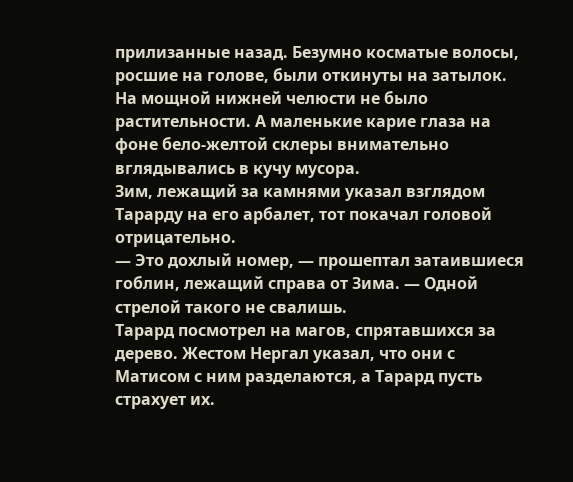прилизанные назад. Безумно косматые волосы, росшие на голове, были откинуты на затылок. На мощной нижней челюсти не было растительности. А маленькие карие глаза на фоне бело-желтой склеры внимательно вглядывались в кучу мусора.
Зим, лежащий за камнями указал взглядом Тарарду на его арбалет, тот покачал головой отрицательно.
— Это дохлый номер, — прошептал затаившиеся гоблин, лежащий справа от Зима. — Одной стрелой такого не свалишь.
Тарард посмотрел на магов, спрятавшихся за дерево. Жестом Нергал указал, что они с Матисом с ним разделаются, а Тарард пусть страхует их.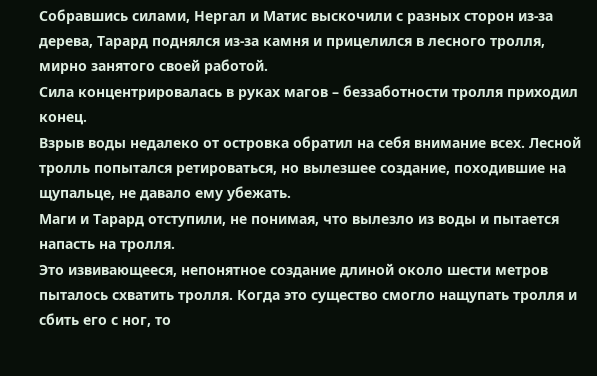Собравшись силами, Нергал и Матис выскочили с разных сторон из-за дерева, Тарард поднялся из-за камня и прицелился в лесного тролля, мирно занятого своей работой.
Сила концентрировалась в руках магов – беззаботности тролля приходил конец.
Взрыв воды недалеко от островка обратил на себя внимание всех. Лесной тролль попытался ретироваться, но вылезшее создание, походившие на щупальце, не давало ему убежать.
Маги и Тарард отступили, не понимая, что вылезло из воды и пытается напасть на тролля.
Это извивающееся, непонятное создание длиной около шести метров пыталось схватить тролля. Когда это существо смогло нащупать тролля и сбить его с ног, то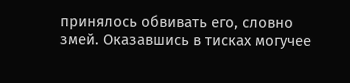принялось обвивать его, словно змей. Оказавшись в тисках могучее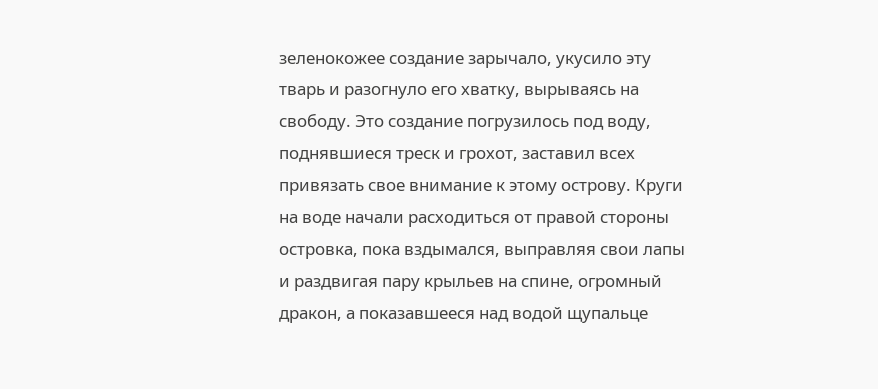зеленокожее создание зарычало, укусило эту тварь и разогнуло его хватку, вырываясь на свободу. Это создание погрузилось под воду, поднявшиеся треск и грохот, заставил всех привязать свое внимание к этому острову. Круги на воде начали расходиться от правой стороны островка, пока вздымался, выправляя свои лапы и раздвигая пару крыльев на спине, огромный дракон, а показавшееся над водой щупальце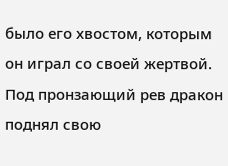было его хвостом, которым он играл со своей жертвой. Под пронзающий рев дракон поднял свою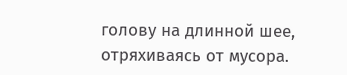голову на длинной шее, отряхиваясь от мусора.